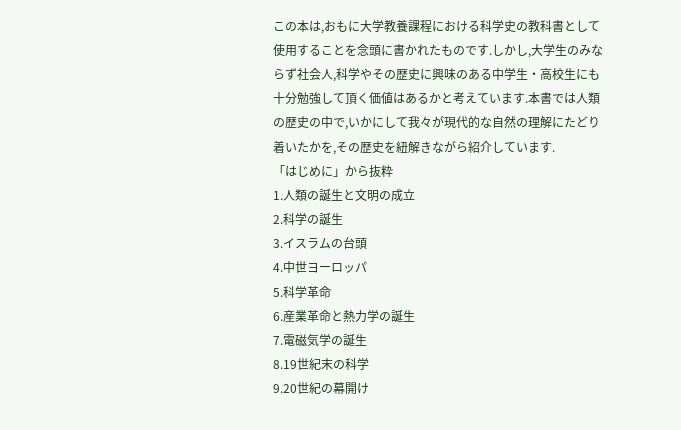この本は,おもに大学教養課程における科学史の教科書として使用することを念頭に書かれたものです.しかし,大学生のみならず社会人,科学やその歴史に興味のある中学生・高校生にも十分勉強して頂く価値はあるかと考えています.本書では人類の歴史の中で,いかにして我々が現代的な自然の理解にたどり着いたかを,その歴史を紐解きながら紹介しています.
「はじめに」から抜粋
1.人類の誕生と文明の成立
2.科学の誕生
3.イスラムの台頭
4.中世ヨーロッパ
5.科学革命
6.産業革命と熱力学の誕生
7.電磁気学の誕生
8.19世紀末の科学
9.20世紀の幕開け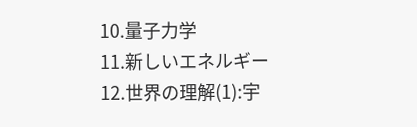10.量子力学
11.新しいエネルギー
12.世界の理解(1):宇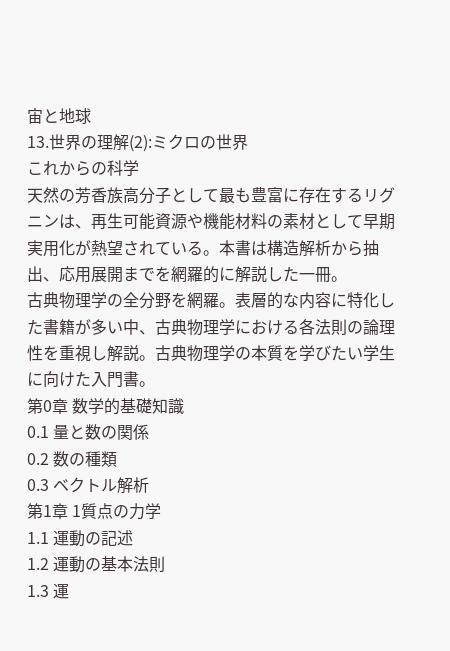宙と地球
13.世界の理解(2):ミクロの世界
これからの科学
天然の芳香族高分子として最も豊富に存在するリグニンは、再生可能資源や機能材料の素材として早期実用化が熱望されている。本書は構造解析から抽出、応用展開までを網羅的に解説した一冊。
古典物理学の全分野を網羅。表層的な内容に特化した書籍が多い中、古典物理学における各法則の論理性を重視し解説。古典物理学の本質を学びたい学生に向けた入門書。
第0章 数学的基礎知識
0.1 量と数の関係
0.2 数の種類
0.3 ベクトル解析
第1章 1質点の力学
1.1 運動の記述
1.2 運動の基本法則
1.3 運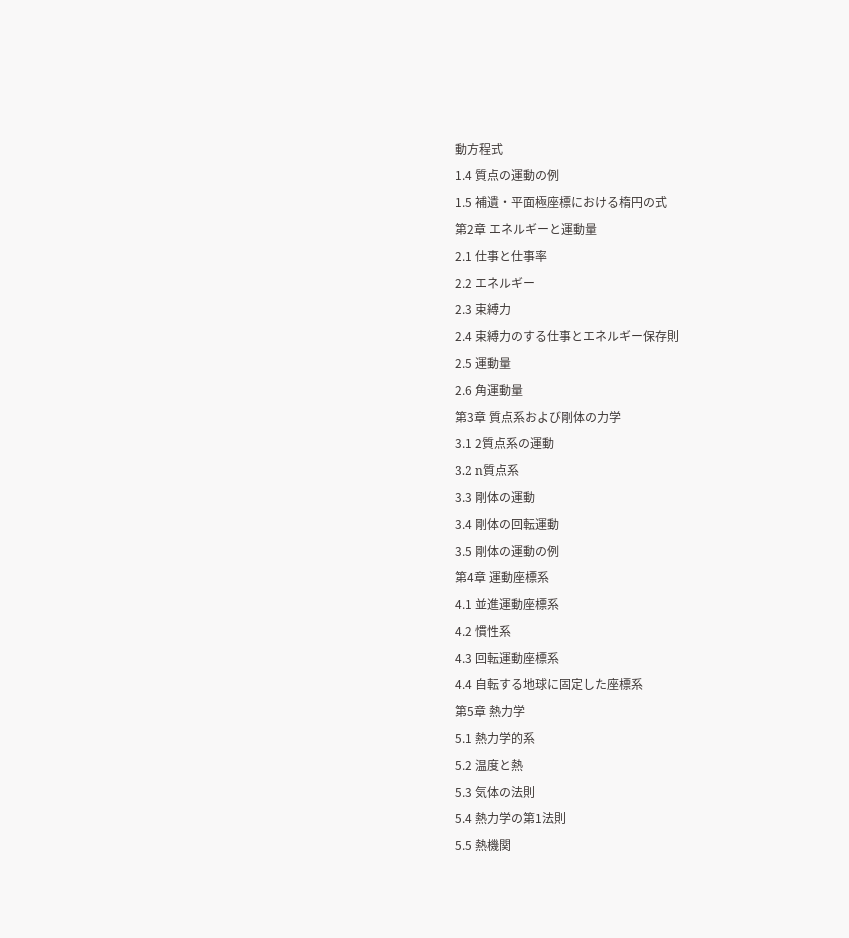動方程式
1.4 質点の運動の例
1.5 補遺・平面極座標における楕円の式
第2章 エネルギーと運動量
2.1 仕事と仕事率
2.2 エネルギー
2.3 束縛力
2.4 束縛力のする仕事とエネルギー保存則
2.5 運動量
2.6 角運動量
第3章 質点系および剛体の力学
3.1 2質点系の運動
3.2 n質点系
3.3 剛体の運動
3.4 剛体の回転運動
3.5 剛体の運動の例
第4章 運動座標系
4.1 並進運動座標系
4.2 慣性系
4.3 回転運動座標系
4.4 自転する地球に固定した座標系
第5章 熱力学
5.1 熱力学的系
5.2 温度と熱
5.3 気体の法則
5.4 熱力学の第1法則
5.5 熱機関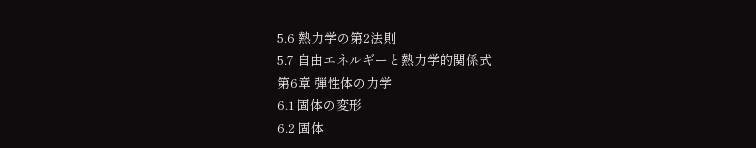5.6 熱力学の第2法則
5.7 自由エネルギーと熱力学的関係式
第6章 弾性体の力学
6.1 固体の変形
6.2 固体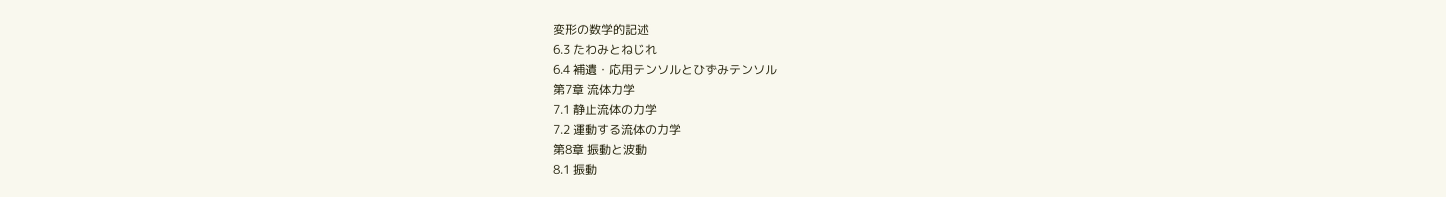変形の数学的記述
6.3 たわみとねじれ
6.4 補遺・応用テンソルとひずみテンソル
第7章 流体力学
7.1 静止流体の力学
7.2 運動する流体の力学
第8章 振動と波動
8.1 振動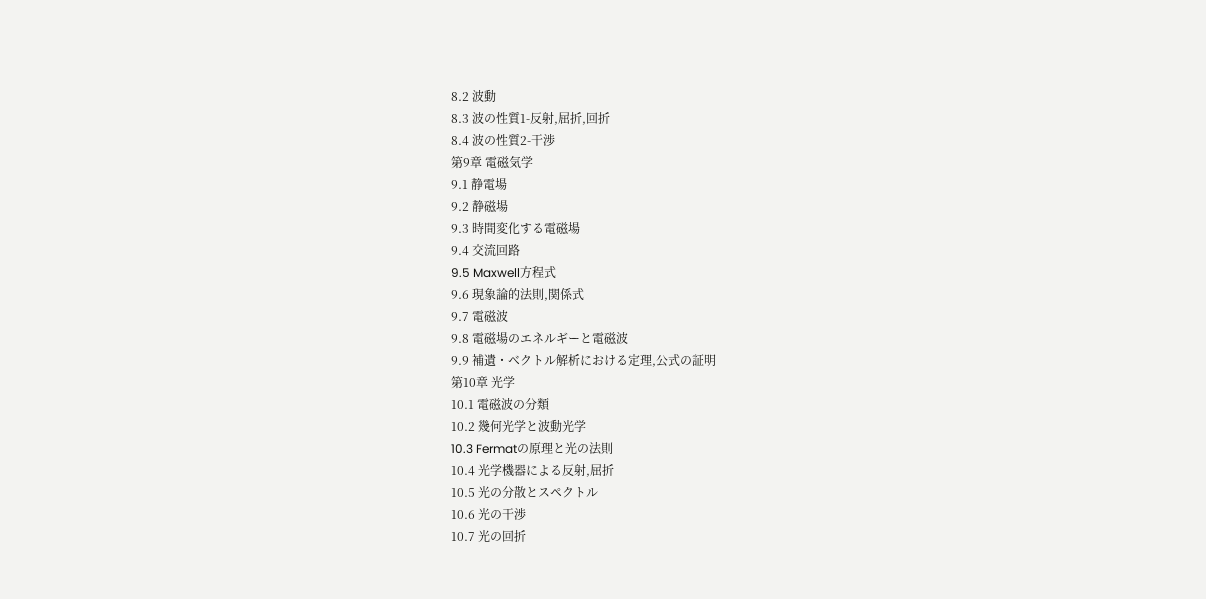8.2 波動
8.3 波の性質1-反射,屈折,回折
8.4 波の性質2-干渉
第9章 電磁気学
9.1 静電場
9.2 静磁場
9.3 時間変化する電磁場
9.4 交流回路
9.5 Maxwell方程式
9.6 現象論的法則,関係式
9.7 電磁波
9.8 電磁場のエネルギーと電磁波
9.9 補遺・ベクトル解析における定理,公式の証明
第10章 光学
10.1 電磁波の分類
10.2 幾何光学と波動光学
10.3 Fermatの原理と光の法則
10.4 光学機器による反射,屈折
10.5 光の分散とスペクトル
10.6 光の干渉
10.7 光の回折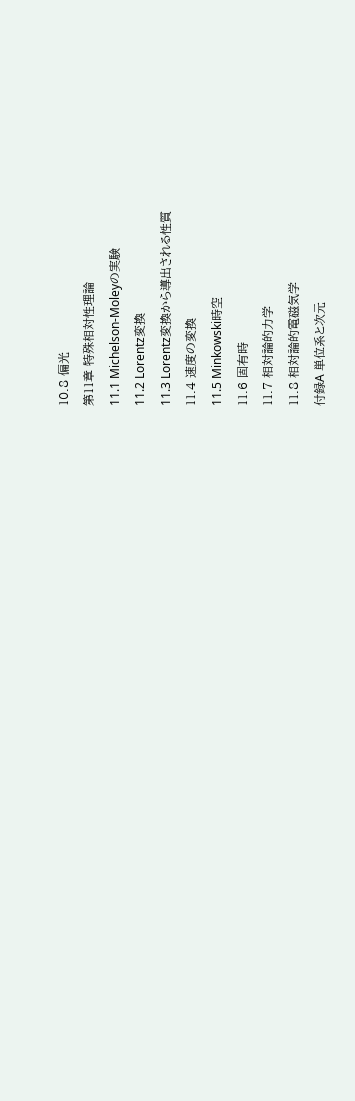10.8 偏光
第11章 特殊相対性理論
11.1 Michelson-Moleyの実験
11.2 Lorentz変換
11.3 Lorentz変換から導出される性質
11.4 速度の変換
11.5 Minkowski時空
11.6 固有時
11.7 相対論的力学
11.8 相対論的電磁気学
付録A 単位系と次元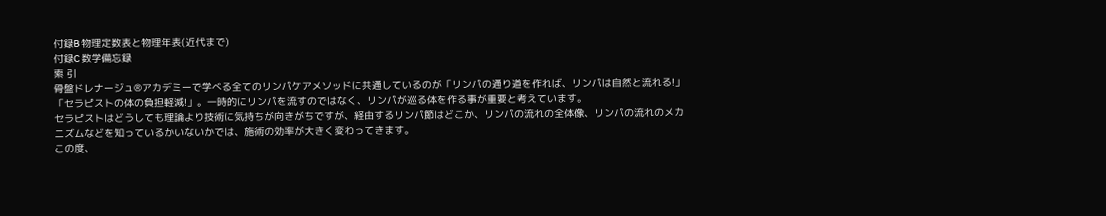付録B 物理定数表と物理年表(近代まで)
付録C 数学備忘録
索 引
骨盤ドレナージュ®アカデミーで学べる全てのリンパケアメソッドに共通しているのが「リンパの通り道を作れば、リンパは自然と流れる!」「セラピストの体の負担軽減!」。一時的にリンパを流すのではなく、リンパが巡る体を作る事が重要と考えています。
セラピストはどうしても理論より技術に気持ちが向きがちですが、経由するリンパ節はどこか、リンパの流れの全体像、リンパの流れのメカニズムなどを知っているかいないかでは、施術の効率が大きく変わってきます。
この度、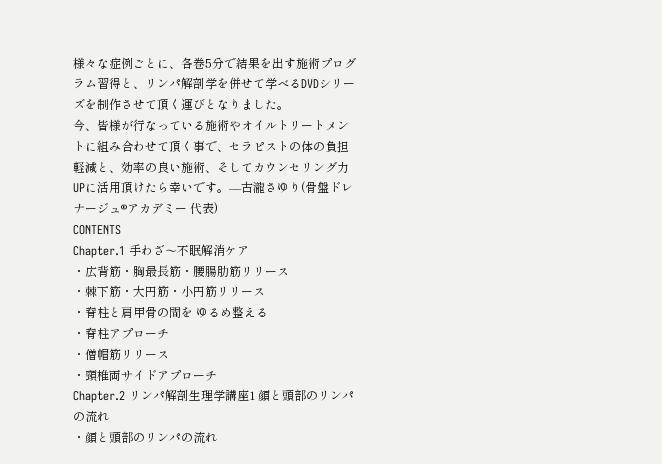様々な症例ごとに、各巻5分で結果を出す施術プログラム習得と、リンパ解剖学を併せて学べるDVDシリーズを制作させて頂く運びとなりました。
今、皆様が行なっている施術やオイルトリートメントに組み合わせて頂く事で、セラピストの体の負担軽減と、効率の良い施術、そしてカウンセリング力UPに活用頂けたら幸いです。––古瀧さゆり(骨盤ドレナージュ®アカデミー 代表)
CONTENTS
Chapter.1 手わざ〜不眠解消ケア
・広背筋・胸最⾧筋・腰腸肋筋リリース
・棘下筋・大円筋・小円筋リリース
・脊柱と肩甲骨の間を ゆるめ整える
・脊柱アプローチ
・僧帽筋リリース
・頸椎両サイドアプローチ
Chapter.2 リンパ解剖生理学講座1 顔と頭部のリンパの流れ
・顔と頭部のリンパの流れ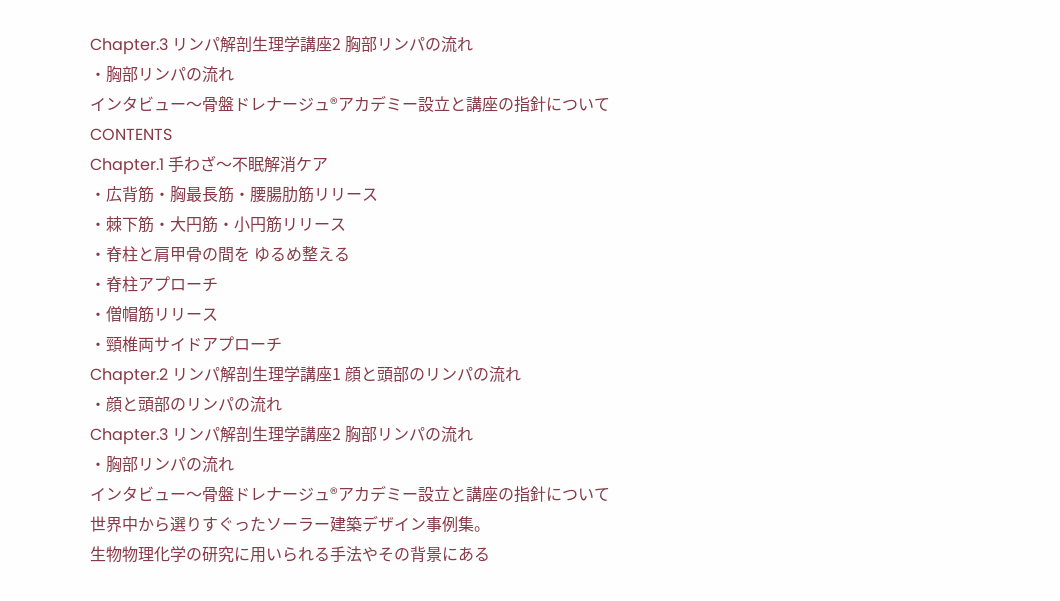Chapter.3 リンパ解剖生理学講座2 胸部リンパの流れ
・胸部リンパの流れ
インタビュー〜骨盤ドレナージュ®アカデミー設立と講座の指針について
CONTENTS
Chapter.1 手わざ〜不眠解消ケア
・広背筋・胸最⾧筋・腰腸肋筋リリース
・棘下筋・大円筋・小円筋リリース
・脊柱と肩甲骨の間を ゆるめ整える
・脊柱アプローチ
・僧帽筋リリース
・頸椎両サイドアプローチ
Chapter.2 リンパ解剖生理学講座1 顔と頭部のリンパの流れ
・顔と頭部のリンパの流れ
Chapter.3 リンパ解剖生理学講座2 胸部リンパの流れ
・胸部リンパの流れ
インタビュー〜骨盤ドレナージュ®アカデミー設立と講座の指針について
世界中から選りすぐったソーラー建築デザイン事例集。
生物物理化学の研究に用いられる手法やその背景にある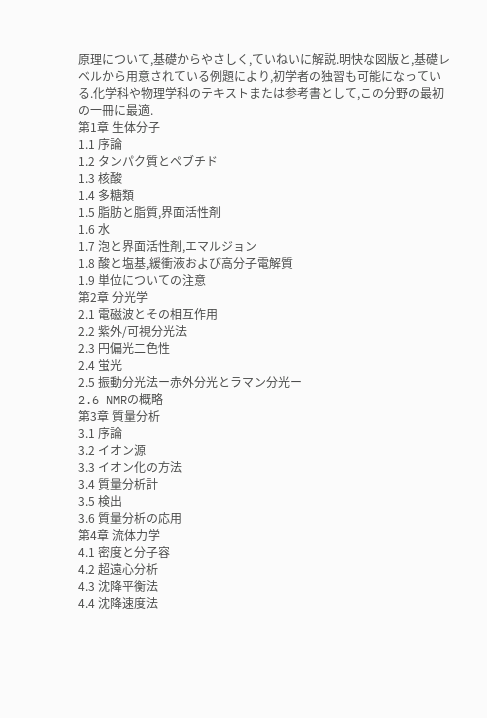原理について,基礎からやさしく,ていねいに解説.明快な図版と,基礎レベルから用意されている例題により,初学者の独習も可能になっている.化学科や物理学科のテキストまたは参考書として,この分野の最初の一冊に最適.
第1章 生体分子
1.1 序論
1.2 タンパク質とペブチド
1.3 核酸
1.4 多糖類
1.5 脂肪と脂質,界面活性剤
1.6 水
1.7 泡と界面活性剤,エマルジョン
1.8 酸と塩基,緩衝液および高分子電解質
1.9 単位についての注意
第2章 分光学
2.1 電磁波とその相互作用
2.2 紫外/可視分光法
2.3 円偏光二色性
2.4 蛍光
2.5 振動分光法ー赤外分光とラマン分光ー
2.6 NMRの概略
第3章 質量分析
3.1 序論
3.2 イオン源
3.3 イオン化の方法
3.4 質量分析計
3.5 検出
3.6 質量分析の応用
第4章 流体力学
4.1 密度と分子容
4.2 超遠心分析
4.3 沈降平衡法
4.4 沈降速度法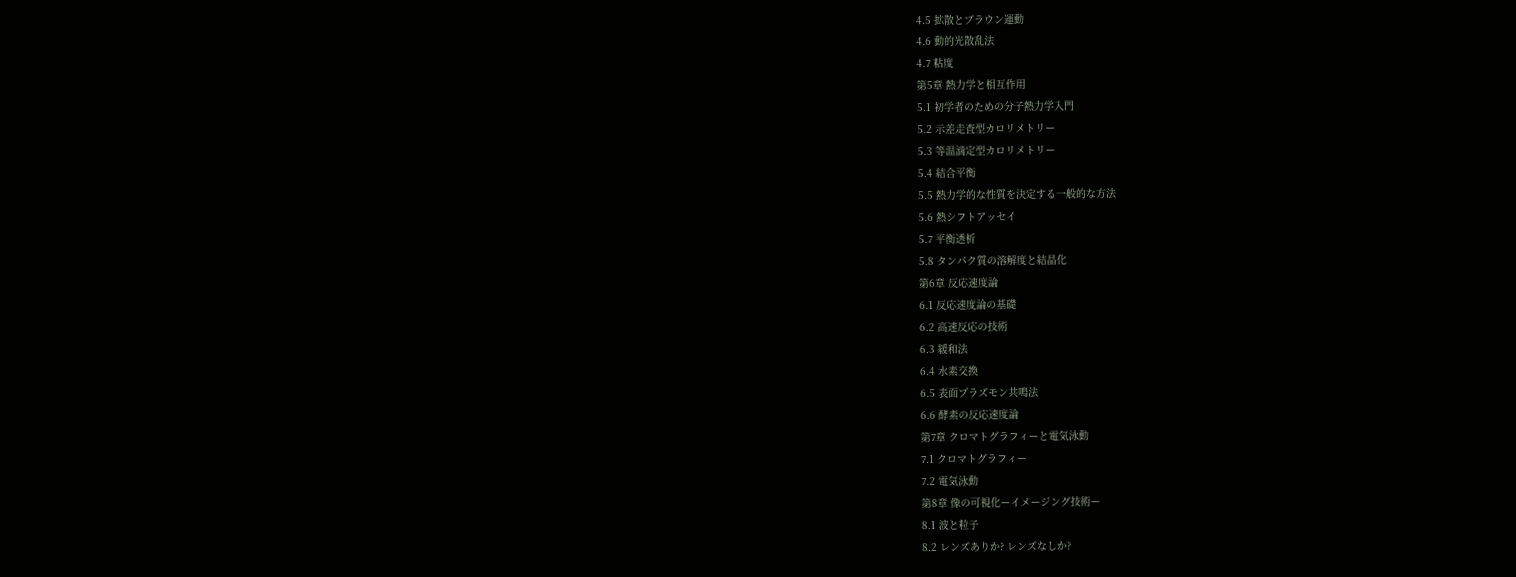4.5 拡散とブラウン運動
4.6 動的光散乱法
4.7 粘度
第5章 熱力学と相互作用
5.1 初学者のための分子熱力学入門
5.2 示差走査型カロリメトリー
5.3 等温滴定型カロリメトリー
5.4 結合平衡
5.5 熱力学的な性質を決定する一般的な方法
5.6 熱シフトアッセイ
5.7 平衡透析
5.8 タンパク質の溶解度と結晶化
第6章 反応速度論
6.1 反応速度論の基礎
6.2 高速反応の技術
6.3 緩和法
6.4 水素交換
6.5 表面プラズモン共鳴法
6.6 酵素の反応速度論
第7章 クロマトグラフィーと電気泳動
7.1 クロマトグラフィー
7.2 電気泳動
第8章 像の可視化ーイメージング技術ー
8.1 波と粒子
8.2 レンズありか? レンズなしか?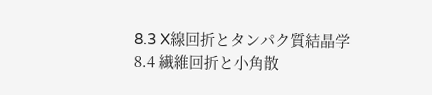8.3 X線回折とタンパク質結晶学
8.4 繊維回折と小角散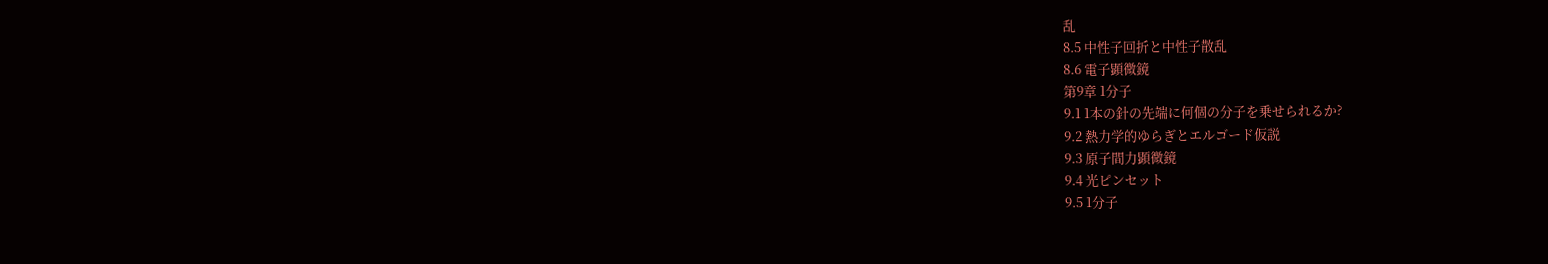乱
8.5 中性子回折と中性子散乱
8.6 電子顕微鏡
第9章 1分子
9.1 1本の針の先端に何個の分子を乗せられるか?
9.2 熱力学的ゆらぎとエルゴード仮説
9.3 原子間力顕微鏡
9.4 光ピンセット
9.5 1分子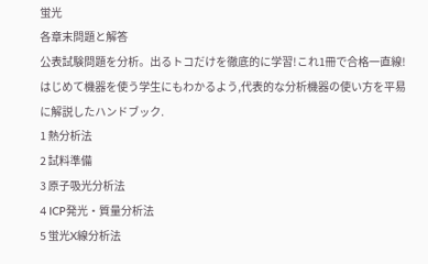蛍光
各章末問題と解答
公表試験問題を分析。出るトコだけを徹底的に学習!これ1冊で合格一直線!
はじめて機器を使う学生にもわかるよう,代表的な分析機器の使い方を平易に解説したハンドブック.
1 熱分析法
2 試料準備
3 原子吸光分析法
4 ICP発光・質量分析法
5 蛍光X線分析法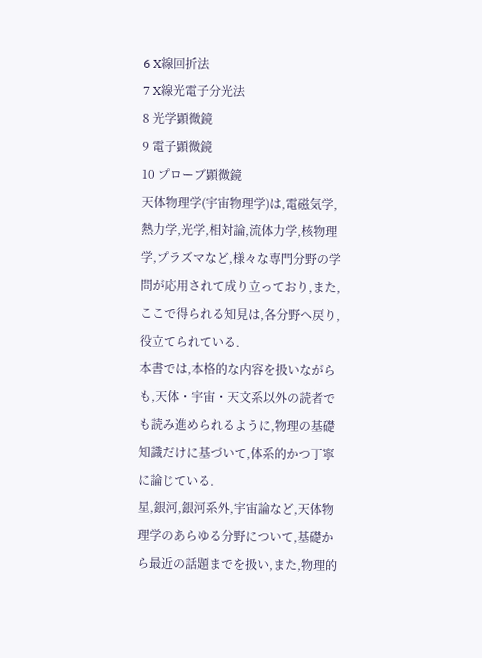6 X線回折法
7 X線光電子分光法
8 光学顕微鏡
9 電子顕微鏡
10 プローブ顕微鏡
天体物理学(宇宙物理学)は,電磁気学,熱力学,光学,相対論,流体力学,核物理学,プラズマなど,様々な専門分野の学問が応用されて成り立っており,また,ここで得られる知見は,各分野へ戻り,役立てられている.
本書では,本格的な内容を扱いながらも,天体・宇宙・天文系以外の読者でも読み進められるように,物理の基礎知識だけに基づいて,体系的かつ丁寧に論じている.
星,銀河,銀河系外,宇宙論など,天体物理学のあらゆる分野について,基礎から最近の話題までを扱い,また,物理的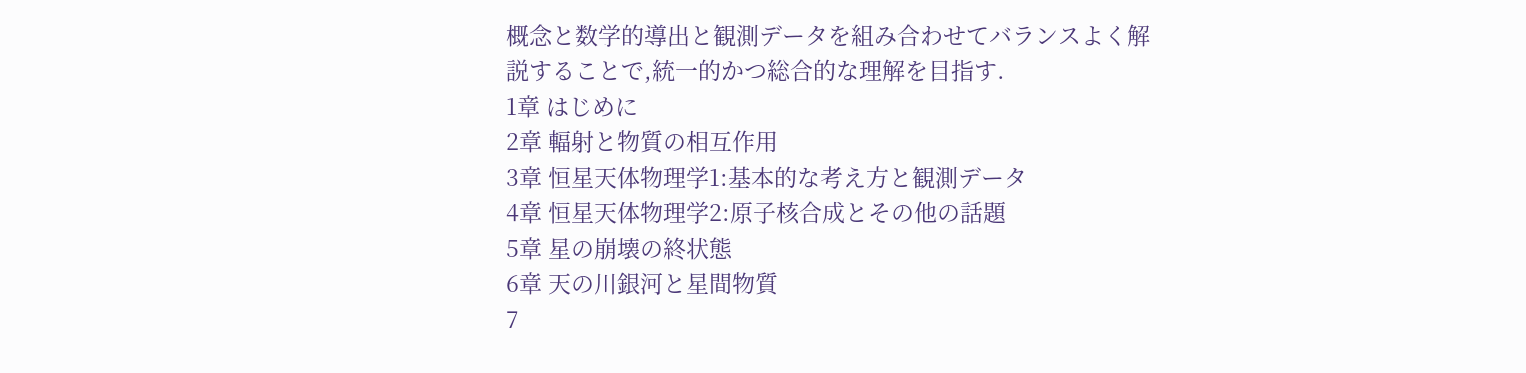概念と数学的導出と観測データを組み合わせてバランスよく解説することで,統一的かつ総合的な理解を目指す.
1章 はじめに
2章 輻射と物質の相互作用
3章 恒星天体物理学1:基本的な考え方と観測データ
4章 恒星天体物理学2:原子核合成とその他の話題
5章 星の崩壊の終状態
6章 天の川銀河と星間物質
7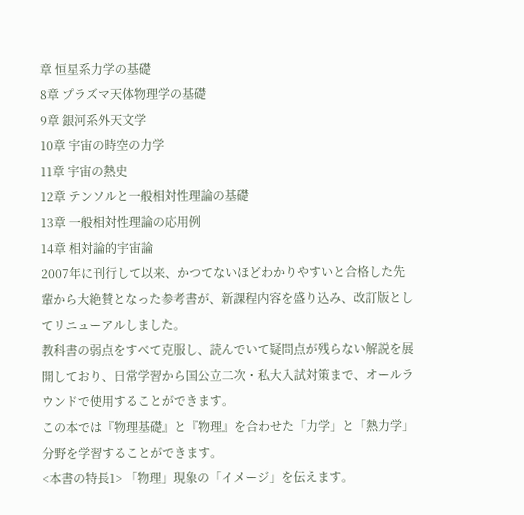章 恒星系力学の基礎
8章 プラズマ天体物理学の基礎
9章 銀河系外天文学
10章 宇宙の時空の力学
11章 宇宙の熱史
12章 テンソルと一般相対性理論の基礎
13章 一般相対性理論の応用例
14章 相対論的宇宙論
2007年に刊行して以来、かつてないほどわかりやすいと合格した先輩から大絶賛となった参考書が、新課程内容を盛り込み、改訂版としてリニューアルしました。
教科書の弱点をすべて克服し、読んでいて疑問点が残らない解説を展開しており、日常学習から国公立二次・私大入試対策まで、オールラウンドで使用することができます。
この本では『物理基礎』と『物理』を合わせた「力学」と「熱力学」分野を学習することができます。
<本書の特長1> 「物理」現象の「イメージ」を伝えます。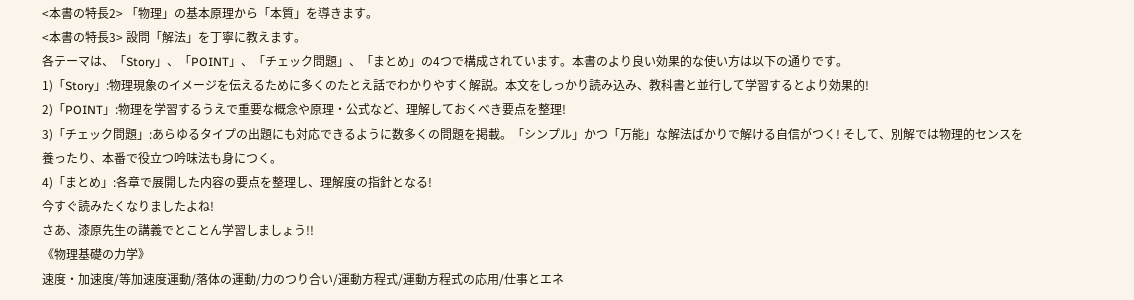<本書の特長2> 「物理」の基本原理から「本質」を導きます。
<本書の特長3> 設問「解法」を丁寧に教えます。
各テーマは、「Story」、「POINT」、「チェック問題」、「まとめ」の4つで構成されています。本書のより良い効果的な使い方は以下の通りです。
1)「Story」:物理現象のイメージを伝えるために多くのたとえ話でわかりやすく解説。本文をしっかり読み込み、教科書と並行して学習するとより効果的!
2)「POINT」:物理を学習するうえで重要な概念や原理・公式など、理解しておくべき要点を整理!
3)「チェック問題」:あらゆるタイプの出題にも対応できるように数多くの問題を掲載。「シンプル」かつ「万能」な解法ばかりで解ける自信がつく! そして、別解では物理的センスを養ったり、本番で役立つ吟味法も身につく。
4)「まとめ」:各章で展開した内容の要点を整理し、理解度の指針となる!
今すぐ読みたくなりましたよね!
さあ、漆原先生の講義でとことん学習しましょう!!
《物理基礎の力学》
速度・加速度/等加速度運動/落体の運動/力のつり合い/運動方程式/運動方程式の応用/仕事とエネ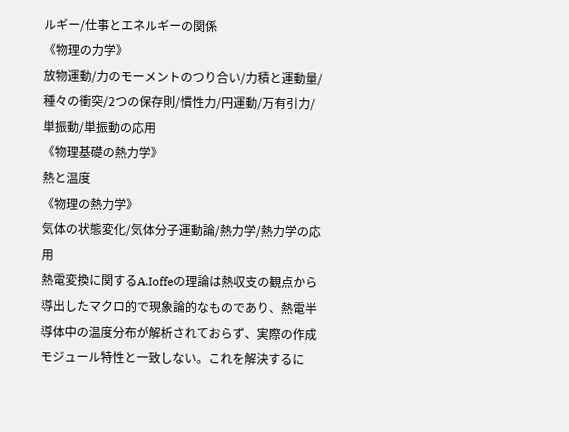ルギー/仕事とエネルギーの関係
《物理の力学》
放物運動/力のモーメントのつり合い/力積と運動量/種々の衝突/2つの保存則/慣性力/円運動/万有引力/単振動/単振動の応用
《物理基礎の熱力学》
熱と温度
《物理の熱力学》
気体の状態変化/気体分子運動論/熱力学/熱力学の応用
熱電変換に関するA.Ioffeの理論は熱収支の観点から導出したマクロ的で現象論的なものであり、熱電半導体中の温度分布が解析されておらず、実際の作成モジュール特性と一致しない。これを解決するに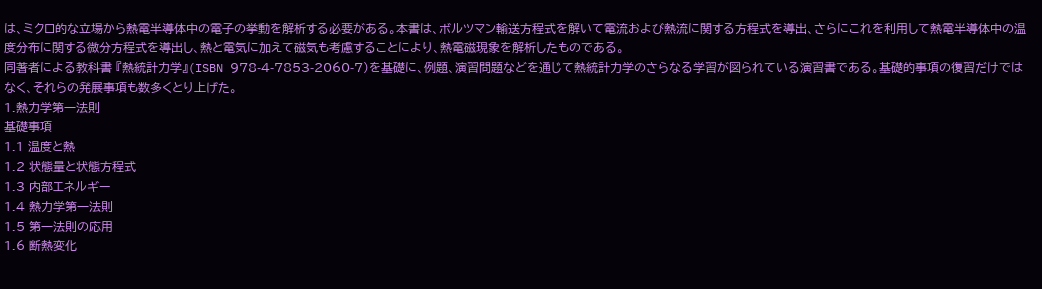は、ミクロ的な立場から熱電半導体中の電子の挙動を解析する必要がある。本書は、ボルツマン輸送方程式を解いて電流および熱流に関する方程式を導出、さらにこれを利用して熱電半導体中の温度分布に関する微分方程式を導出し、熱と電気に加えて磁気も考慮することにより、熱電磁現象を解析したものである。
同著者による教科書 『熱統計力学』(ISBN 978-4-7853-2060-7)を基礎に、例題、演習問題などを通じて熱統計力学のさらなる学習が図られている演習書である。基礎的事項の復習だけではなく、それらの発展事項も数多くとり上げた。
1.熱力学第一法則
基礎事項
1.1 温度と熱
1.2 状態量と状態方程式
1.3 内部エネルギー
1.4 熱力学第一法則
1.5 第一法則の応用
1.6 断熱変化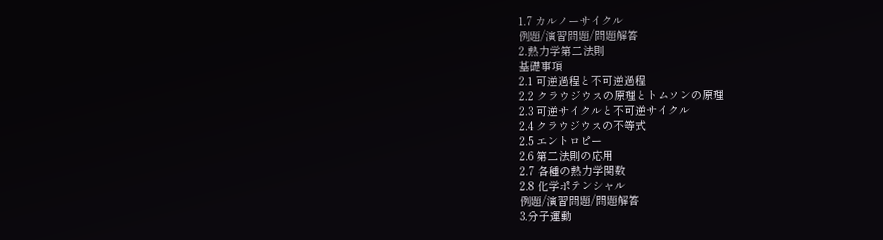1.7 カルノーサイクル
例題/演習問題/問題解答
2.熱力学第二法則
基礎事項
2.1 可逆過程と不可逆過程
2.2 クラウジウスの原理とトムソンの原理
2.3 可逆サイクルと不可逆サイクル
2.4 クラウジウスの不等式
2.5 エントロピー
2.6 第二法則の応用
2.7 各種の熱力学関数
2.8 化学ポテンシャル
例題/演習問題/問題解答
3.分子運動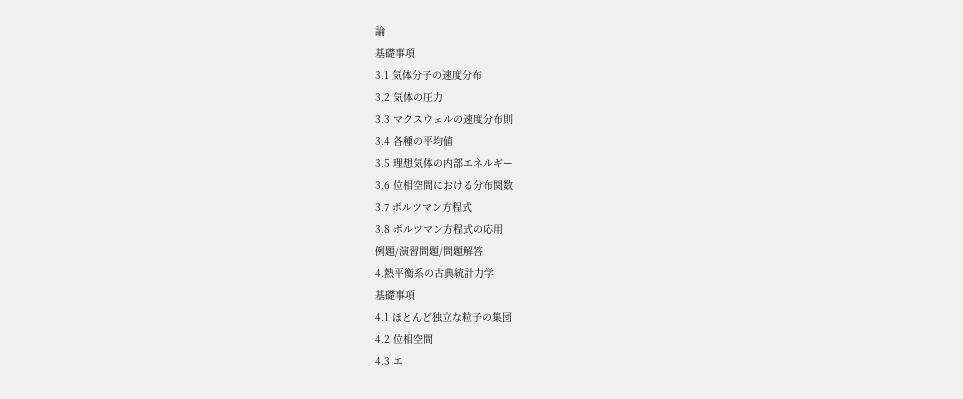論
基礎事項
3.1 気体分子の速度分布
3.2 気体の圧力
3.3 マクスウェルの速度分布則
3.4 各種の平均値
3.5 理想気体の内部エネルギー
3.6 位相空間における分布関数
3.7 ボルツマン方程式
3.8 ボルツマン方程式の応用
例題/演習問題/問題解答
4.熱平衡系の古典統計力学
基礎事項
4.1 ほとんど独立な粒子の集団
4.2 位相空間
4.3 エ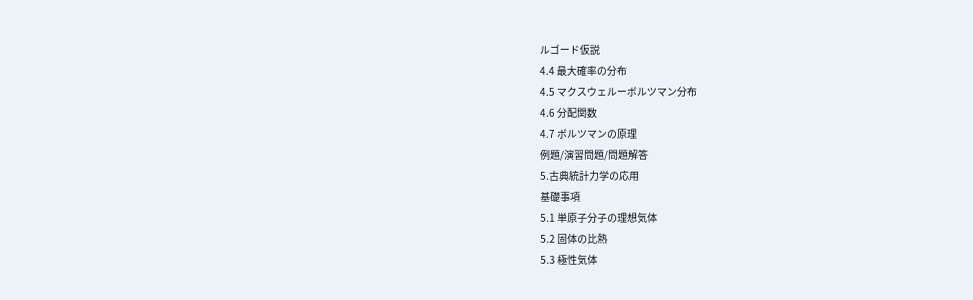ルゴード仮説
4.4 最大確率の分布
4.5 マクスウェルーボルツマン分布
4.6 分配関数
4.7 ボルツマンの原理
例題/演習問題/問題解答
5.古典統計力学の応用
基礎事項
5.1 単原子分子の理想気体
5.2 固体の比熱
5.3 極性気体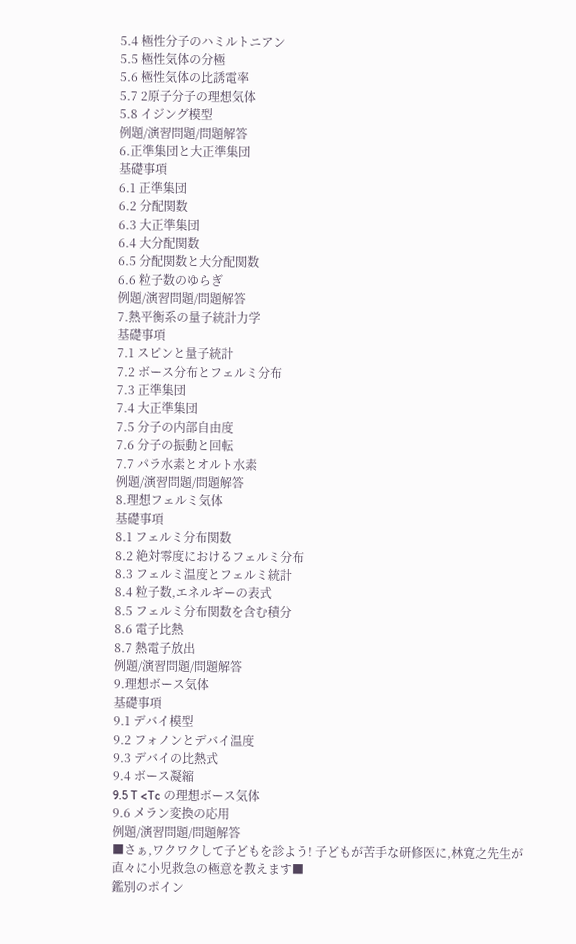5.4 極性分子のハミルトニアン
5.5 極性気体の分極
5.6 極性気体の比誘電率
5.7 2原子分子の理想気体
5.8 イジング模型
例題/演習問題/問題解答
6.正準集団と大正準集団
基礎事項
6.1 正準集団
6.2 分配関数
6.3 大正準集団
6.4 大分配関数
6.5 分配関数と大分配関数
6.6 粒子数のゆらぎ
例題/演習問題/問題解答
7.熱平衡系の量子統計力学
基礎事項
7.1 スピンと量子統計
7.2 ボース分布とフェルミ分布
7.3 正準集団
7.4 大正準集団
7.5 分子の内部自由度
7.6 分子の振動と回転
7.7 パラ水素とオルト水素
例題/演習問題/問題解答
8.理想フェルミ気体
基礎事項
8.1 フェルミ分布関数
8.2 絶対零度におけるフェルミ分布
8.3 フェルミ温度とフェルミ統計
8.4 粒子数,エネルギーの表式
8.5 フェルミ分布関数を含む積分
8.6 電子比熱
8.7 熱電子放出
例題/演習問題/問題解答
9.理想ボース気体
基礎事項
9.1 デバイ模型
9.2 フォノンとデバイ温度
9.3 デバイの比熱式
9.4 ボース凝縮
9.5 T <Tc の理想ボース気体
9.6 メラン変換の応用
例題/演習問題/問題解答
■さぁ,ワクワクして子どもを診よう! 子どもが苦手な研修医に,林寛之先生が直々に小児救急の極意を教えます■
鑑別のポイン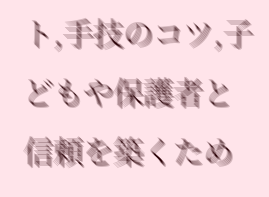ト,手技のコツ,子どもや保護者と信頼を築くため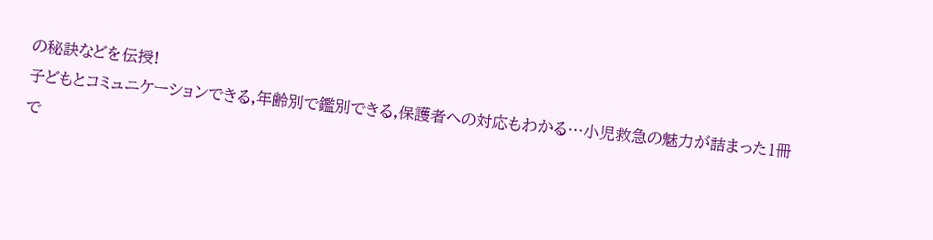の秘訣などを伝授!
子どもとコミュニケーションできる,年齢別で鑑別できる,保護者への対応もわかる…小児救急の魅力が詰まった1冊で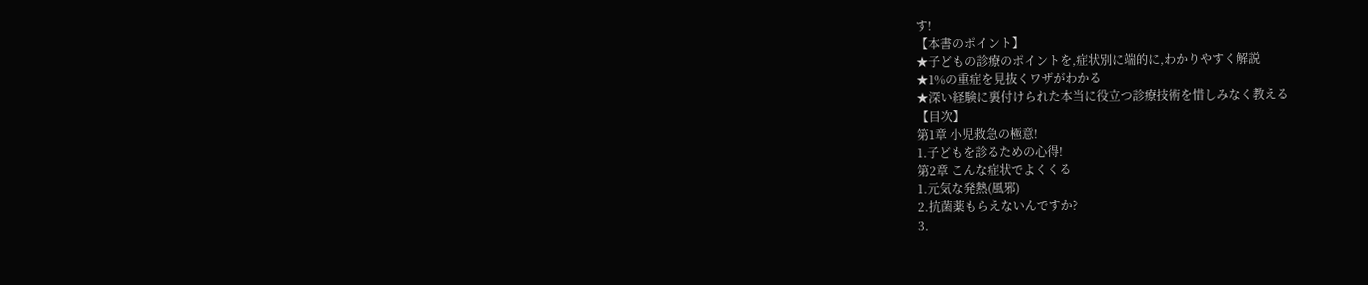す!
【本書のポイント】
★子どもの診療のポイントを,症状別に端的に,わかりやすく解説
★1%の重症を見抜くワザがわかる
★深い経験に裏付けられた本当に役立つ診療技術を惜しみなく教える
【目次】
第1章 小児救急の極意!
1.子どもを診るための心得!
第2章 こんな症状でよくくる
1.元気な発熱(風邪)
2.抗菌薬もらえないんですか?
3.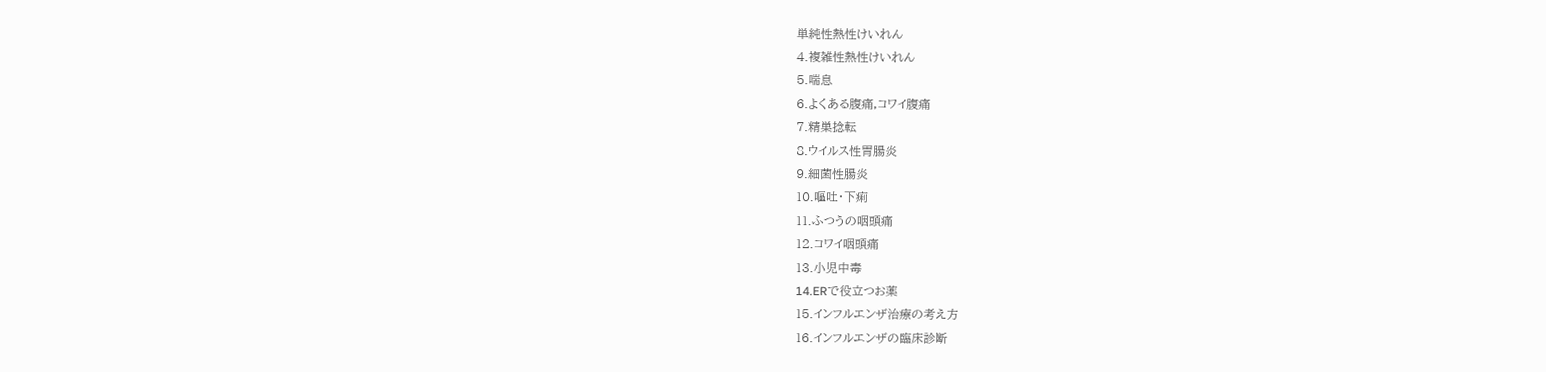単純性熱性けいれん
4.複雑性熱性けいれん
5.喘息
6.よくある腹痛,コワイ腹痛
7.精巣捻転
8.ウイルス性胃腸炎
9.細菌性腸炎
10.嘔吐・下痢
11.ふつうの咽頭痛
12.コワイ咽頭痛
13.小児中毒
14.ERで役立つお薬
15.インフルエンザ治療の考え方
16.インフルエンザの臨床診断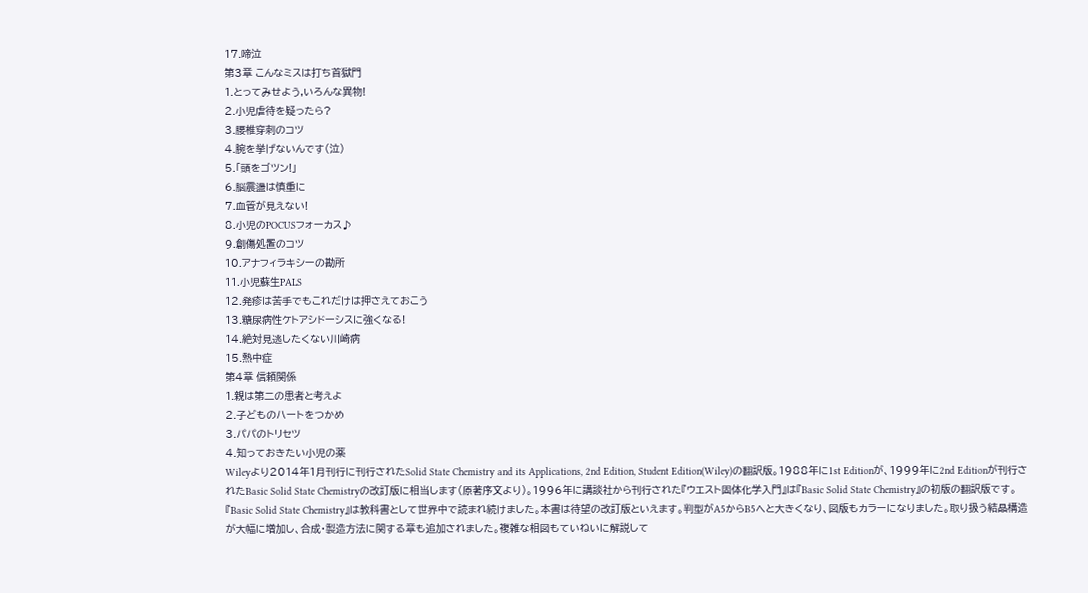17.啼泣
第3章 こんなミスは打ち首獄門
1.とってみせよう,いろんな異物!
2.小児虐待を疑ったら?
3.腰椎穿刺のコツ
4.腕を挙げないんです(泣)
5.「頭をゴツン!」
6.脳震盪は慎重に
7.血管が見えない!
8.小児のPOCUSフォーカス♪
9.創傷処置のコツ
10.アナフィラキシーの勘所
11.小児蘇生PALS
12.発疹は苦手でもこれだけは押さえておこう
13.糖尿病性ケトアシドーシスに強くなる!
14.絶対見逃したくない川崎病
15.熱中症
第4章 信頼関係
1.親は第二の患者と考えよ
2.子どものハートをつかめ
3.パパのトリセツ
4.知っておきたい小児の薬
Wileyより2014年1月刊行に刊行されたSolid State Chemistry and its Applications, 2nd Edition, Student Edition(Wiley)の翻訳版。1988年に1st Editionが、1999年に2nd Editionが刊行されたBasic Solid State Chemistryの改訂版に相当します(原著序文より)。1996年に講談社から刊行された『ウエスト固体化学入門』は『Basic Solid State Chemistry』の初版の翻訳版です。
『Basic Solid State Chemistry』は教科書として世界中で読まれ続けました。本書は待望の改訂版といえます。判型がA5からB5へと大きくなり、図版もカラーになりました。取り扱う結晶構造が大幅に増加し、合成・製造方法に関する章も追加されました。複雑な相図もていねいに解説して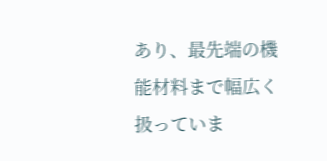あり、最先端の機能材料まで幅広く扱っていま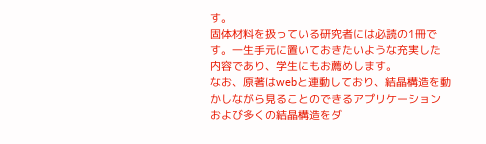す。
固体材料を扱っている研究者には必読の1冊です。一生手元に置いておきたいような充実した内容であり、学生にもお薦めします。
なお、原著はwebと連動しており、結晶構造を動かしながら見ることのできるアプリケーションおよび多くの結晶構造をダ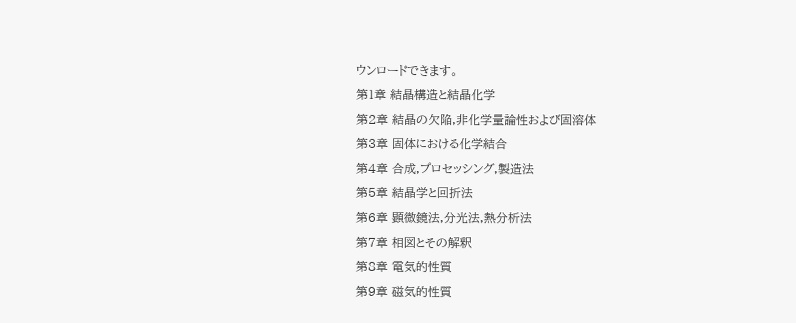ウンロードできます。
第1章 結晶構造と結晶化学
第2章 結晶の欠陥,非化学量論性および固溶体
第3章 固体における化学結合
第4章 合成,プロセッシング,製造法
第5章 結晶学と回折法
第6章 顕微鏡法,分光法,熱分析法
第7章 相図とその解釈
第8章 電気的性質
第9章 磁気的性質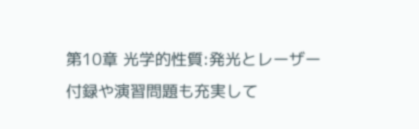第10章 光学的性質:発光とレーザー
付録や演習問題も充実して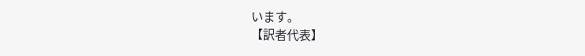います。
【訳者代表】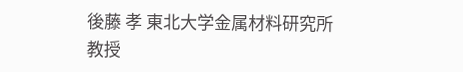後藤 孝 東北大学金属材料研究所 教授